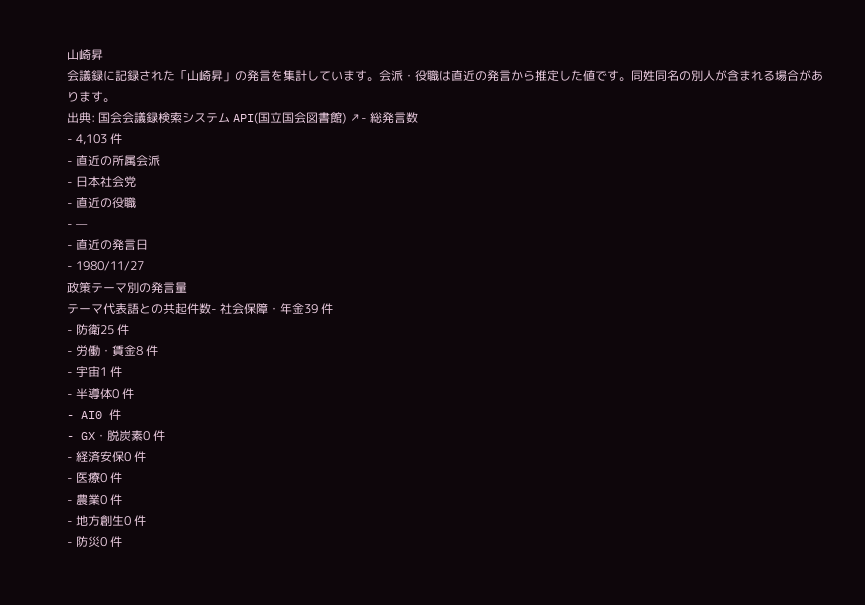山崎昇
会議録に記録された「山崎昇」の発言を集計しています。会派・役職は直近の発言から推定した値です。同姓同名の別人が含まれる場合があります。
出典: 国会会議録検索システム API(国立国会図書館) ↗- 総発言数
- 4,103 件
- 直近の所属会派
- 日本社会党
- 直近の役職
- —
- 直近の発言日
- 1980/11/27
政策テーマ別の発言量
テーマ代表語との共起件数- 社会保障・年金39 件
- 防衛25 件
- 労働・賃金8 件
- 宇宙1 件
- 半導体0 件
- AI0 件
- GX・脱炭素0 件
- 経済安保0 件
- 医療0 件
- 農業0 件
- 地方創生0 件
- 防災0 件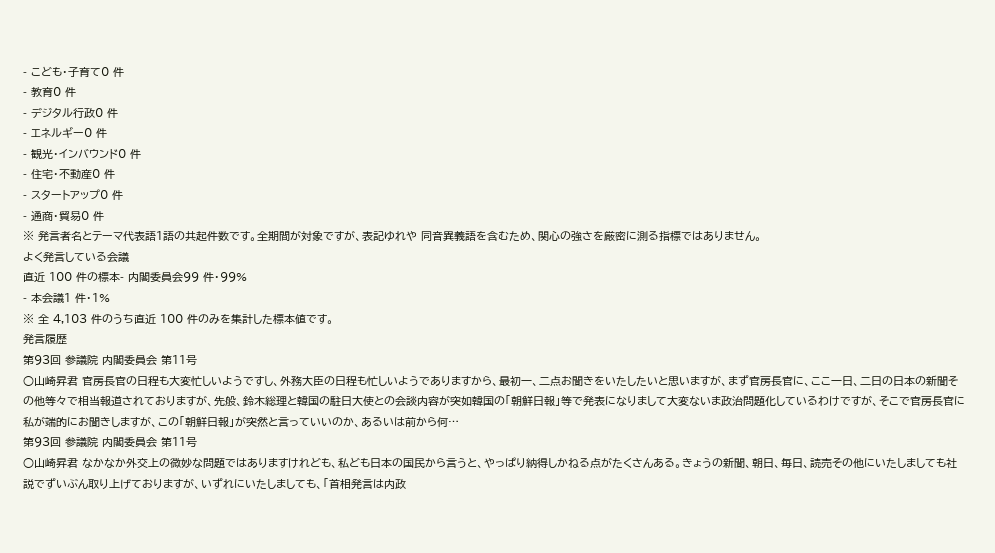- こども・子育て0 件
- 教育0 件
- デジタル行政0 件
- エネルギー0 件
- 観光・インバウンド0 件
- 住宅・不動産0 件
- スタートアップ0 件
- 通商・貿易0 件
※ 発言者名とテーマ代表語1語の共起件数です。全期間が対象ですが、表記ゆれや 同音異義語を含むため、関心の強さを厳密に測る指標ではありません。
よく発言している会議
直近 100 件の標本- 内閣委員会99 件・99%
- 本会議1 件・1%
※ 全 4,103 件のうち直近 100 件のみを集計した標本値です。
発言履歴
第93回 参議院 内閣委員会 第11号
○山崎昇君 官房長官の日程も大変忙しいようですし、外務大臣の日程も忙しいようでありますから、最初一、二点お聞きをいたしたいと思いますが、まず官房長官に、ここ一日、二日の日本の新聞その他等々で相当報道されておりますが、先般、鈴木総理と韓国の駐日大使との会談内容が突如韓国の「朝鮮日報」等で発表になりまして大変ないま政治問題化しているわけですが、そこで官房長官に私が端的にお聞きしますが、この「朝鮮日報」が突然と言っていいのか、あるいは前から何…
第93回 参議院 内閣委員会 第11号
○山崎昇君 なかなか外交上の微妙な問題ではありますけれども、私ども日本の国民から言うと、やっぱり納得しかねる点がたくさんある。きょうの新聞、朝日、毎日、読売その他にいたしましても社説でずいぶん取り上げておりますが、いずれにいたしましても、「首相発言は内政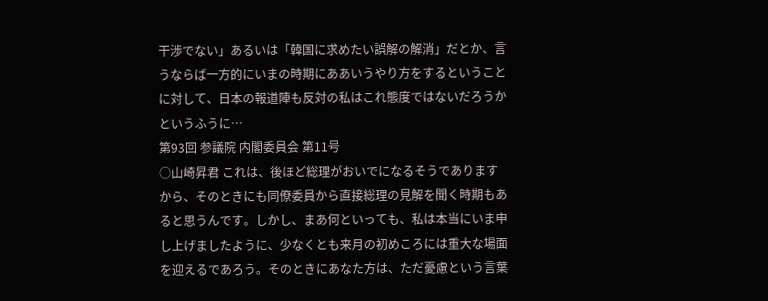干渉でない」あるいは「韓国に求めたい誤解の解消」だとか、言うならば一方的にいまの時期にああいうやり方をするということに対して、日本の報道陣も反対の私はこれ態度ではないだろうかというふうに…
第93回 参議院 内閣委員会 第11号
○山崎昇君 これは、後ほど総理がおいでになるそうでありますから、そのときにも同僚委員から直接総理の見解を聞く時期もあると思うんです。しかし、まあ何といっても、私は本当にいま申し上げましたように、少なくとも来月の初めころには重大な場面を迎えるであろう。そのときにあなた方は、ただ憂慮という言葉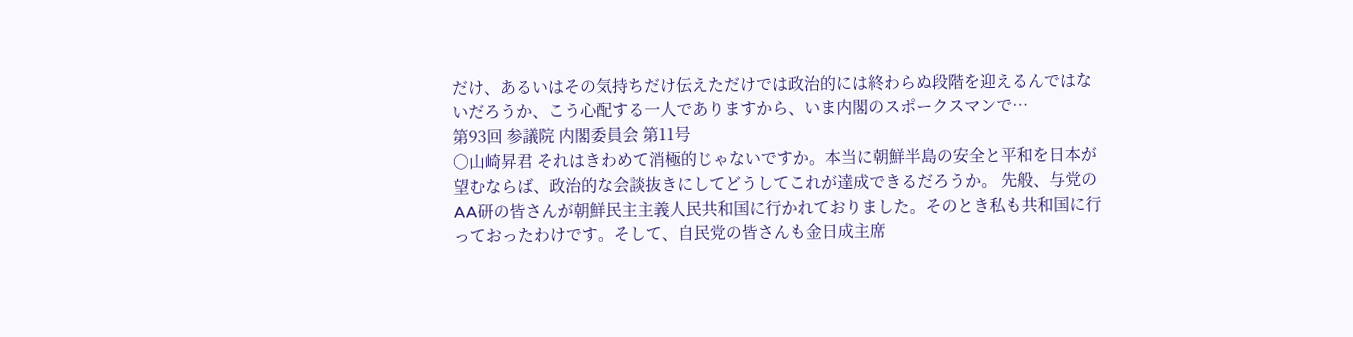だけ、あるいはその気持ちだけ伝えただけでは政治的には終わらぬ段階を迎えるんではないだろうか、こう心配する一人でありますから、いま内閣のスポークスマンで…
第93回 参議院 内閣委員会 第11号
○山崎昇君 それはきわめて消極的じゃないですか。本当に朝鮮半島の安全と平和を日本が望むならば、政治的な会談抜きにしてどうしてこれが達成できるだろうか。 先般、与党のAA研の皆さんが朝鮮民主主義人民共和国に行かれておりました。そのとき私も共和国に行っておったわけです。そして、自民党の皆さんも金日成主席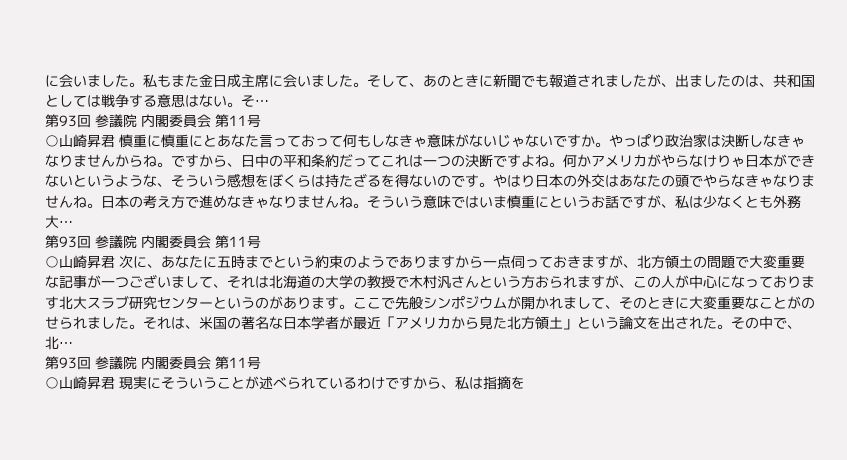に会いました。私もまた金日成主席に会いました。そして、あのときに新聞でも報道されましたが、出ましたのは、共和国としては戦争する意思はない。そ…
第93回 参議院 内閣委員会 第11号
○山崎昇君 慎重に慎重にとあなた言っておって何もしなきゃ意味がないじゃないですか。やっぱり政治家は決断しなきゃなりませんからね。ですから、日中の平和条約だってこれは一つの決断ですよね。何かアメリカがやらなけりゃ日本ができないというような、そういう感想をぼくらは持たざるを得ないのです。やはり日本の外交はあなたの頭でやらなきゃなりませんね。日本の考え方で進めなきゃなりませんね。そういう意味ではいま慎重にというお話ですが、私は少なくとも外務大…
第93回 参議院 内閣委員会 第11号
○山崎昇君 次に、あなたに五時までという約束のようでありますから一点伺っておきますが、北方領土の問題で大変重要な記事が一つございまして、それは北海道の大学の教授で木村汎さんという方おられますが、この人が中心になっております北大スラブ研究センターというのがあります。ここで先般シンポジウムが開かれまして、そのときに大変重要なことがのせられました。それは、米国の著名な日本学者が最近「アメリカから見た北方領土」という論文を出された。その中で、北…
第93回 参議院 内閣委員会 第11号
○山崎昇君 現実にそういうことが述べられているわけですから、私は指摘を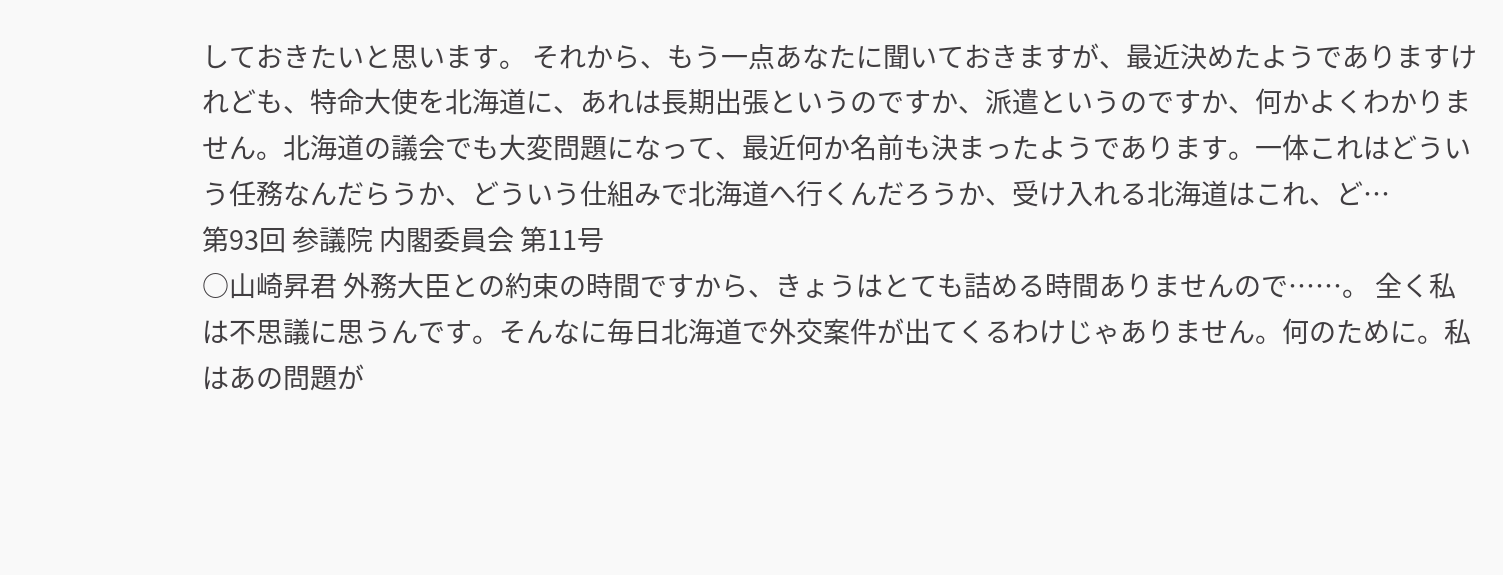しておきたいと思います。 それから、もう一点あなたに聞いておきますが、最近決めたようでありますけれども、特命大使を北海道に、あれは長期出張というのですか、派遣というのですか、何かよくわかりません。北海道の議会でも大変問題になって、最近何か名前も決まったようであります。一体これはどういう任務なんだらうか、どういう仕組みで北海道へ行くんだろうか、受け入れる北海道はこれ、ど…
第93回 参議院 内閣委員会 第11号
○山崎昇君 外務大臣との約束の時間ですから、きょうはとても詰める時間ありませんので……。 全く私は不思議に思うんです。そんなに毎日北海道で外交案件が出てくるわけじゃありません。何のために。私はあの問題が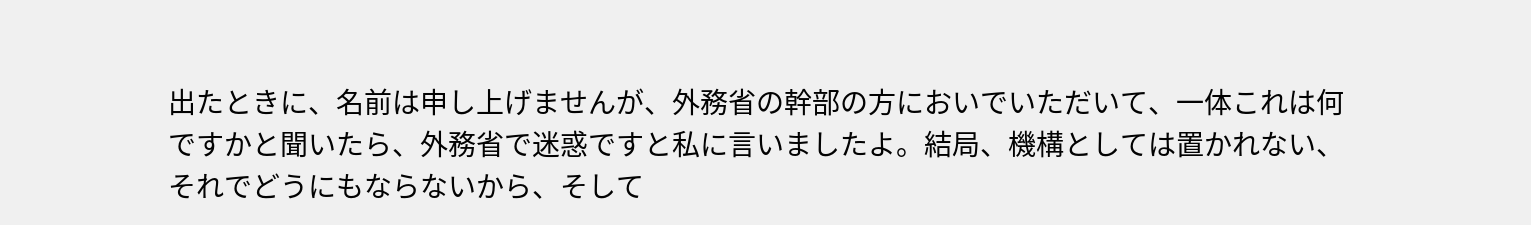出たときに、名前は申し上げませんが、外務省の幹部の方においでいただいて、一体これは何ですかと聞いたら、外務省で迷惑ですと私に言いましたよ。結局、機構としては置かれない、それでどうにもならないから、そして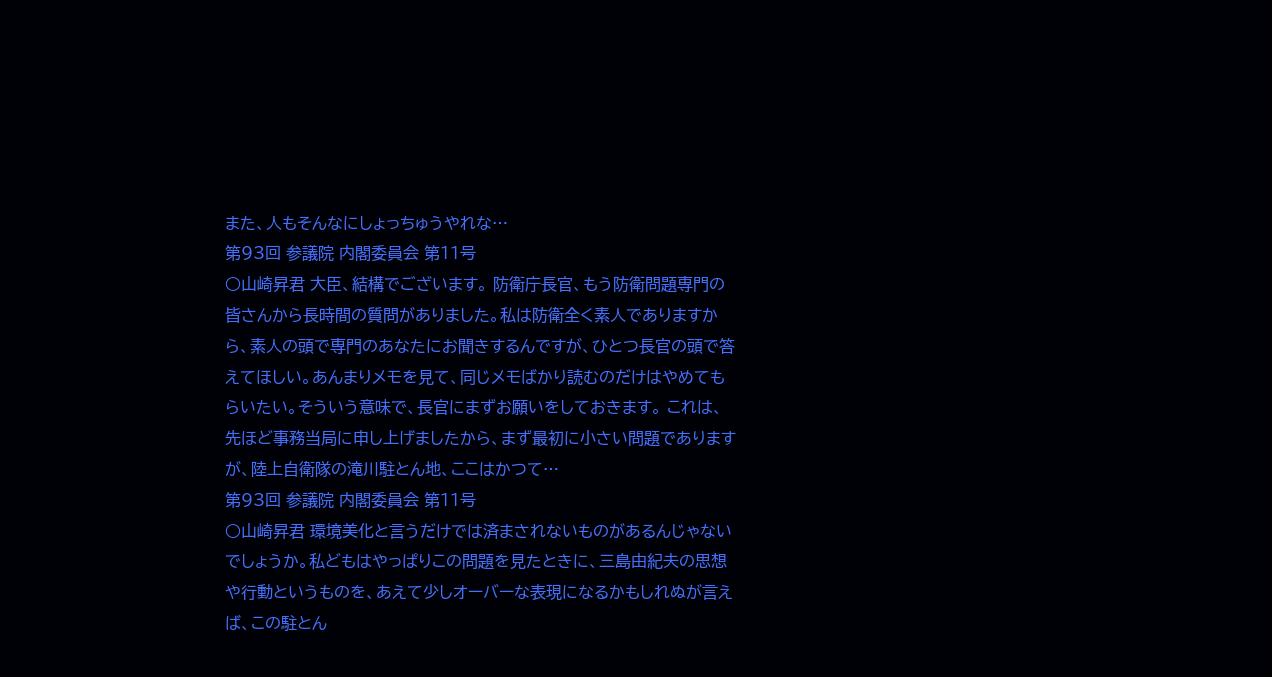また、人もそんなにしょっちゅうやれな…
第93回 参議院 内閣委員会 第11号
○山崎昇君 大臣、結構でございます。 防衛庁長官、もう防衛問題専門の皆さんから長時間の質問がありました。私は防衛全く素人でありますから、素人の頭で専門のあなたにお聞きするんですが、ひとつ長官の頭で答えてほしい。あんまりメモを見て、同じメモばかり読むのだけはやめてもらいたい。そういう意味で、長官にまずお願いをしておきます。 これは、先ほど事務当局に申し上げましたから、まず最初に小さい問題でありますが、陸上自衛隊の滝川駐とん地、ここはかつて…
第93回 参議院 内閣委員会 第11号
○山崎昇君 環境美化と言うだけでは済まされないものがあるんじゃないでしょうか。私どもはやっぱりこの問題を見たときに、三島由紀夫の思想や行動というものを、あえて少しオーバーな表現になるかもしれぬが言えば、この駐とん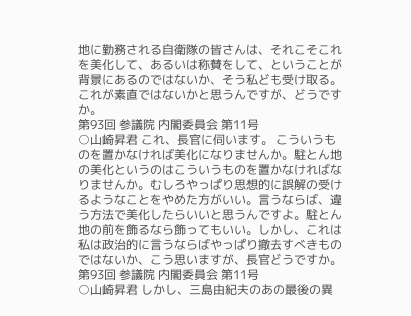地に勤務される自衛隊の皆さんは、それこそこれを美化して、あるいは称賛をして、ということが背景にあるのではないか、そう私ども受け取る。これが素直ではないかと思うんですが、どうですか。
第93回 参議院 内閣委員会 第11号
○山崎昇君 これ、長官に伺います。 こういうものを置かなければ美化になりませんか。駐とん地の美化というのはこういうものを置かなければなりませんか。むしろやっぱり思想的に誤解の受けるようなことをやめた方がいい。言うならば、違う方法で美化したらいいと思うんですよ。駐とん地の前を飾るなら飾ってもいい。しかし、これは私は政治的に言うならばやっぱり撤去すべきものではないか、こう思いますが、長官どうですか。
第93回 参議院 内閣委員会 第11号
○山崎昇君 しかし、三島由紀夫のあの最後の異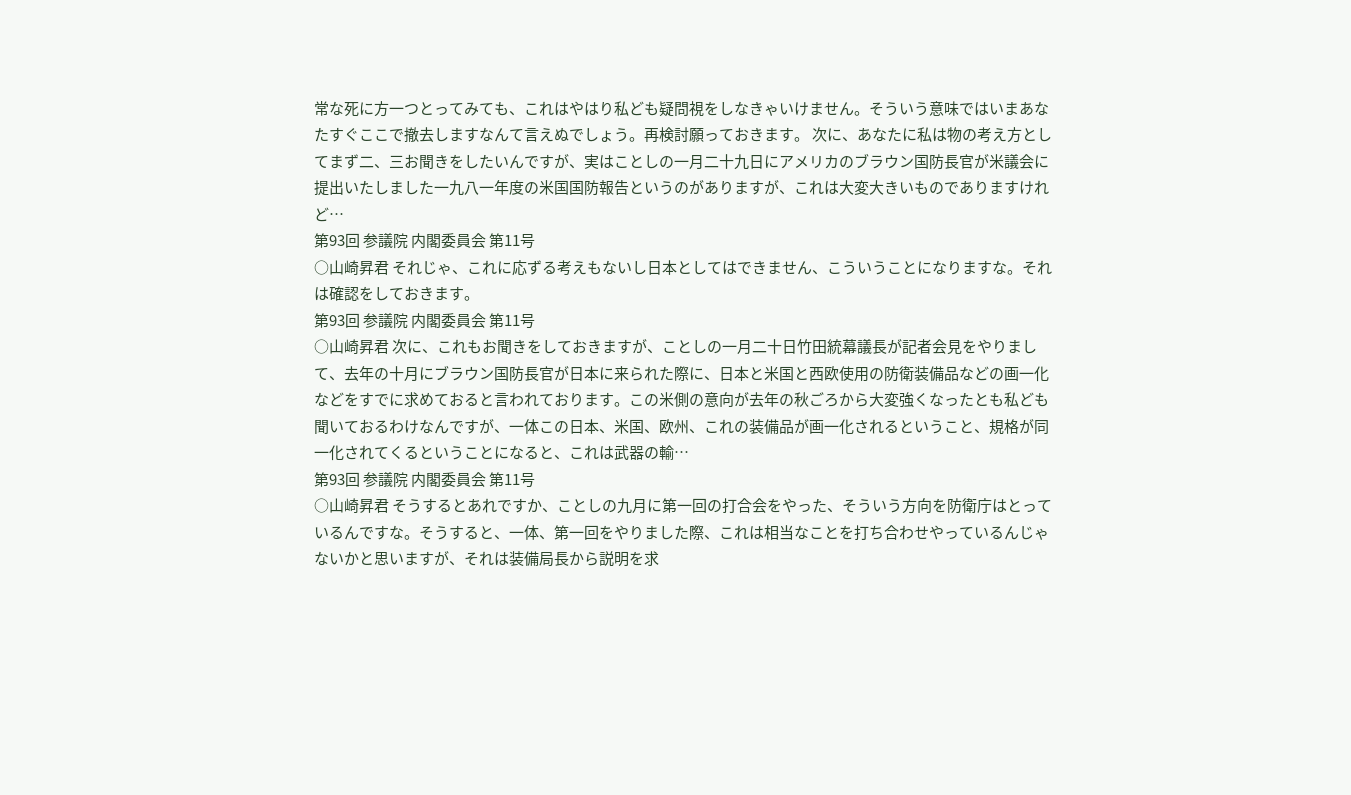常な死に方一つとってみても、これはやはり私ども疑問視をしなきゃいけません。そういう意味ではいまあなたすぐここで撤去しますなんて言えぬでしょう。再検討願っておきます。 次に、あなたに私は物の考え方としてまず二、三お聞きをしたいんですが、実はことしの一月二十九日にアメリカのブラウン国防長官が米議会に提出いたしました一九八一年度の米国国防報告というのがありますが、これは大変大きいものでありますけれど…
第93回 参議院 内閣委員会 第11号
○山崎昇君 それじゃ、これに応ずる考えもないし日本としてはできません、こういうことになりますな。それは確認をしておきます。
第93回 参議院 内閣委員会 第11号
○山崎昇君 次に、これもお聞きをしておきますが、ことしの一月二十日竹田統幕議長が記者会見をやりまして、去年の十月にブラウン国防長官が日本に来られた際に、日本と米国と西欧使用の防衛装備品などの画一化などをすでに求めておると言われております。この米側の意向が去年の秋ごろから大変強くなったとも私ども聞いておるわけなんですが、一体この日本、米国、欧州、これの装備品が画一化されるということ、規格が同一化されてくるということになると、これは武器の輸…
第93回 参議院 内閣委員会 第11号
○山崎昇君 そうするとあれですか、ことしの九月に第一回の打合会をやった、そういう方向を防衛庁はとっているんですな。そうすると、一体、第一回をやりました際、これは相当なことを打ち合わせやっているんじゃないかと思いますが、それは装備局長から説明を求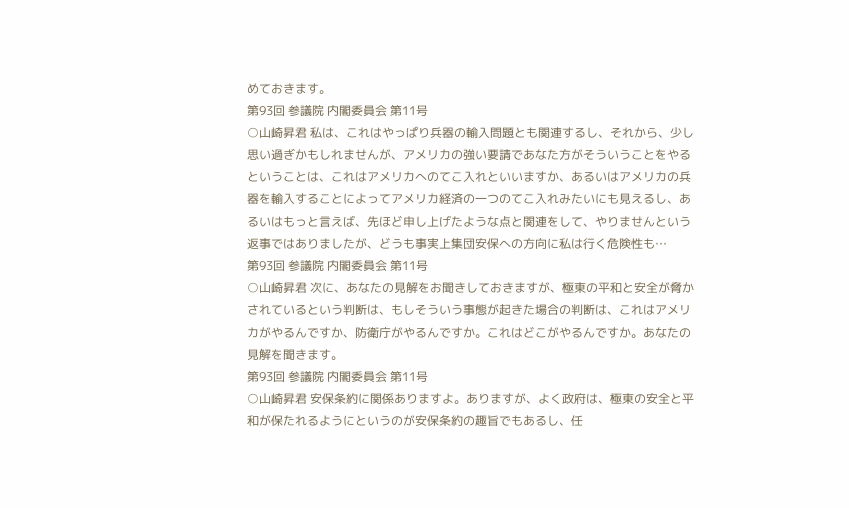めておきます。
第93回 参議院 内閣委員会 第11号
○山崎昇君 私は、これはやっぱり兵器の輸入問題とも関連するし、それから、少し思い過ぎかもしれませんが、アメリカの強い要請であなた方がそういうことをやるということは、これはアメリカへのてこ入れといいますか、あるいはアメリカの兵器を輸入することによってアメリカ経済の一つのてこ入れみたいにも見えるし、あるいはもっと言えば、先ほど申し上げたような点と関連をして、やりませんという返事ではありましたが、どうも事実上集団安保への方向に私は行く危険性も…
第93回 参議院 内閣委員会 第11号
○山崎昇君 次に、あなたの見解をお聞きしておきますが、極東の平和と安全が脅かされているという判断は、もしそういう事態が起きた場合の判断は、これはアメリカがやるんですか、防衛庁がやるんですか。これはどこがやるんですか。あなたの見解を聞きます。
第93回 参議院 内閣委員会 第11号
○山崎昇君 安保条約に関係ありますよ。ありますが、よく政府は、極東の安全と平和が保たれるようにというのが安保条約の趣旨でもあるし、任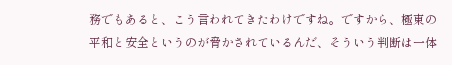務でもあると、こう言われてきたわけですね。ですから、極東の平和と安全というのが脅かされているんだ、そういう判断は一体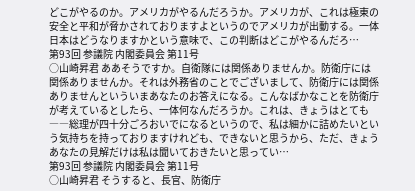どこがやるのか。アメリカがやるんだろうか。アメリカが、これは極東の安全と平和が脅かされておりますよというのでアメリカが出動する。一体日本はどうなりますかという意味で、この判断はどこがやるんだろ…
第93回 参議院 内閣委員会 第11号
○山崎昇君 ああそうですか。自衛隊には関係ありませんか。防衛庁には関係ありませんか。それは外務省のことでございまして、防衛庁には関係ありませんといういまあなたのお答えになる。こんなばかなことを防衛庁が考えているとしたら、一体何なんだろうか。これは、きょうはとても――総理が四十分ごろおいでになるというので、私は細かに詰めたいという気持ちを持っておりますけれども、できないと思うから、ただ、きょうあなたの見解だけは私は聞いておきたいと思ってい…
第93回 参議院 内閣委員会 第11号
○山崎昇君 そうすると、長官、防衛庁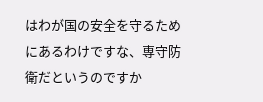はわが国の安全を守るためにあるわけですな、専守防衛だというのですか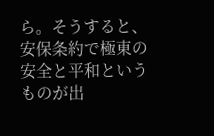ら。そうすると、安保条約で極東の安全と平和というものが出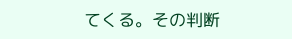てくる。その判断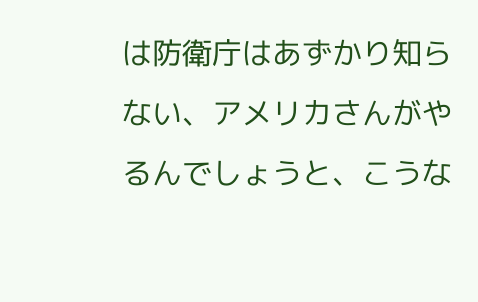は防衛庁はあずかり知らない、アメリカさんがやるんでしょうと、こうな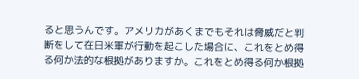ると思うんです。アメリカがあくまでもそれは脅威だと判断をして在日米軍が行動を起こした場合に、これをとめ得る何か法的な根拠がありますか。これをとめ得る何か根拠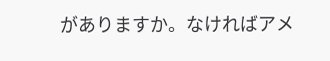がありますか。なければアメ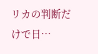リカの判断だけで日…